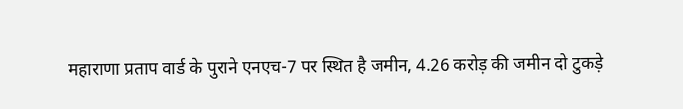महाराणा प्रताप वार्ड के पुराने एनएच-7 पर स्थित है जमीन, 4.26 करोड़ की जमीन दो टुकड़े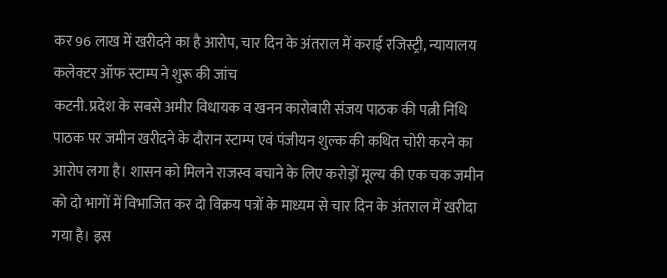कर 96 लाख में खरीदने का है आरोप, चार दिन के अंतराल में कराई रजिस्ट्री, न्यायालय कलेक्टर ऑफ स्टाम्प ने शुरू की जांच
कटनी. प्रदेश के सबसे अमीर विधायक व खनन कारोबारी संजय पाठक की पत्नी निधि पाठक पर जमीन खरीदने के दौरान स्टाम्प एवं पंजीयन शुल्क की कथित चोरी करने का आरोप लगा है। शासन को मिलने राजस्व बचाने के लिए करोड़ों मूल्य की एक चक जमीन को दो भागों में विभाजित कर दो विक्रय पत्रों के माध्यम से चार दिन के अंतराल में खरीदा गया है। इस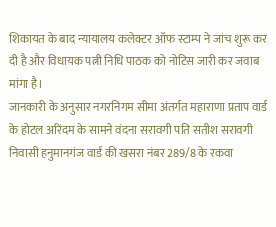शिकायत के बाद न्यायालय कलेक्टर ऑफ स्टाम्प ने जांच शुरू कर दी है और विधायक पत्नी निधि पाठक को नोटिस जारी कर जवाब मांगा है।
जानकारी के अनुसार नगरनिगम सीमा अंतर्गत महाराणा प्रताप वार्ड के होटल अरिंदम के सामने वंदना सरावगी पति सतीश सरावगी निवासी हनुमानगंज वार्ड की खसरा नंबर 289/8 के रकवा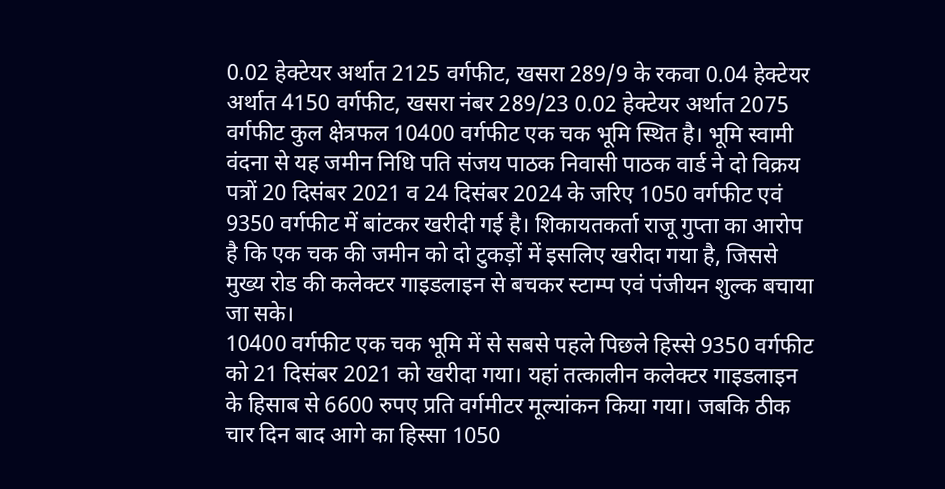0.02 हेक्टेयर अर्थात 2125 वर्गफीट, खसरा 289/9 के रकवा 0.04 हेक्टेयर अर्थात 4150 वर्गफीट, खसरा नंबर 289/23 0.02 हेक्टेयर अर्थात 2075 वर्गफीट कुल क्षेत्रफल 10400 वर्गफीट एक चक भूमि स्थित है। भूमि स्वामी वंदना से यह जमीन निधि पति संजय पाठक निवासी पाठक वार्ड ने दो विक्रय पत्रों 20 दिसंबर 2021 व 24 दिसंबर 2024 के जरिए 1050 वर्गफीट एवं 9350 वर्गफीट में बांटकर खरीदी गई है। शिकायतकर्ता राजू गुप्ता का आरोप है कि एक चक की जमीन को दो टुकड़ों में इसलिए खरीदा गया है, जिससे मुख्य रोड की कलेक्टर गाइडलाइन से बचकर स्टाम्प एवं पंजीयन शुल्क बचाया जा सके।
10400 वर्गफीट एक चक भूमि में से सबसे पहले पिछले हिस्से 9350 वर्गफीट को 21 दिसंबर 2021 को खरीदा गया। यहां तत्कालीन कलेक्टर गाइडलाइन के हिसाब से 6600 रुपए प्रति वर्गमीटर मूल्यांकन किया गया। जबकि ठीक चार दिन बाद आगे का हिस्सा 1050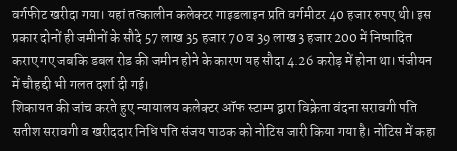वर्गफीट खरीदा गया। यहां तत्कालीन कलेक्टर गाइडलाइन प्रति वर्गमीटर 40 हजार रुपए थी। इस प्रकार दोनों ही जमीनों के सौदे 57 लाख 35 हजार 70 व 39 लाख 3 हजार 200 में निष्पादित कराए गए जबकि डबल रोड की जमीन होने के कारण यह सौदा 4.26 करोड़ में होना था। पंजीयन में चौहद्दी भी गलत दर्शा दी गई।
शिकायत की जांच करते हुए न्यायालय कलेक्टर ऑफ स्टाम्प द्वारा विक्रेता वंदना सरावगी पति सतीश सरावगी व खरीददार निधि पति संजय पाठक को नोटिस जारी किया गया है। नोटिस में कहा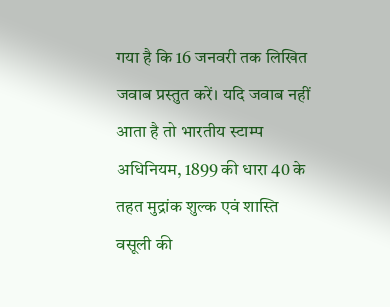गया है कि 16 जनवरी तक लिखित जवाब प्रस्तुत करें। यदि जवाब नहीं आता है तो भारतीय स्टाम्प अधिनियम, 1899 की धारा 40 के तहत मुद्रांक शुल्क एवं शास्ति वसूली की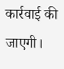कार्रवाई की जाएगी।